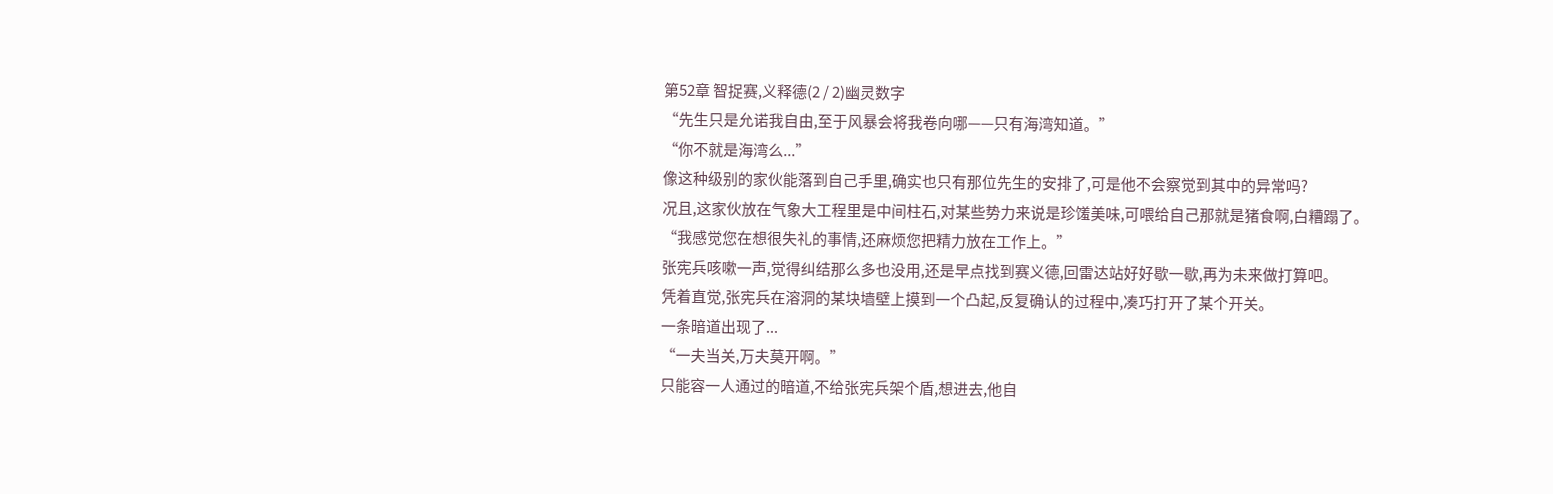第52章 智捉赛,义释德(2 / 2)幽灵数字
“先生只是允诺我自由,至于风暴会将我卷向哪——只有海湾知道。”
“你不就是海湾么...”
像这种级别的家伙能落到自己手里,确实也只有那位先生的安排了,可是他不会察觉到其中的异常吗?
况且,这家伙放在气象大工程里是中间柱石,对某些势力来说是珍馐美味,可喂给自己那就是猪食啊,白糟蹋了。
“我感觉您在想很失礼的事情,还麻烦您把精力放在工作上。”
张宪兵咳嗽一声,觉得纠结那么多也没用,还是早点找到赛义德,回雷达站好好歇一歇,再为未来做打算吧。
凭着直觉,张宪兵在溶洞的某块墙壁上摸到一个凸起,反复确认的过程中,凑巧打开了某个开关。
一条暗道出现了...
“一夫当关,万夫莫开啊。”
只能容一人通过的暗道,不给张宪兵架个盾,想进去,他自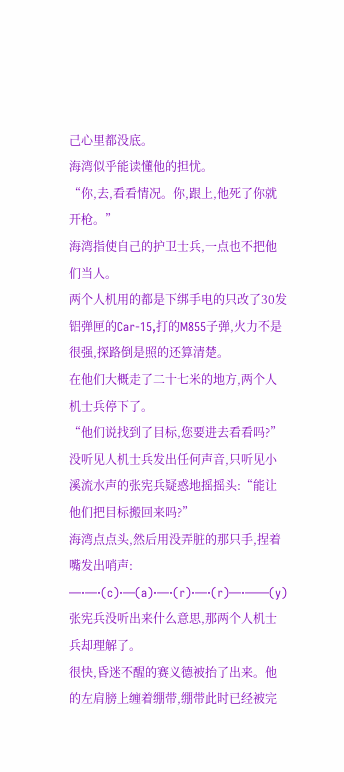己心里都没底。
海湾似乎能读懂他的担忧。
“你,去,看看情况。你,跟上,他死了你就开枪。”
海湾指使自己的护卫士兵,一点也不把他们当人。
两个人机用的都是下绑手电的只改了30发铝弹匣的Car-15,打的M855子弹,火力不是很强,探路倒是照的还算清楚。
在他们大概走了二十七米的地方,两个人机士兵停下了。
“他们说找到了目标,您要进去看看吗?”
没听见人机士兵发出任何声音,只听见小溪流水声的张宪兵疑惑地摇摇头:“能让他们把目标搬回来吗?”
海湾点点头,然后用没弄脏的那只手,捏着嘴发出哨声:
—·—·(c)·—(a)·—·(r)·—·(r)—·——(y)
张宪兵没听出来什么意思,那两个人机士兵却理解了。
很快,昏迷不醒的赛义德被抬了出来。他的左肩膀上缠着绷带,绷带此时已经被完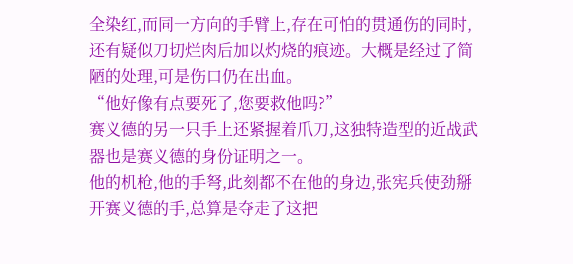全染红,而同一方向的手臂上,存在可怕的贯通伤的同时,还有疑似刀切烂肉后加以灼烧的痕迹。大概是经过了简陋的处理,可是伤口仍在出血。
“他好像有点要死了,您要救他吗?”
赛义德的另一只手上还紧握着爪刀,这独特造型的近战武器也是赛义德的身份证明之一。
他的机枪,他的手弩,此刻都不在他的身边,张宪兵使劲掰开赛义德的手,总算是夺走了这把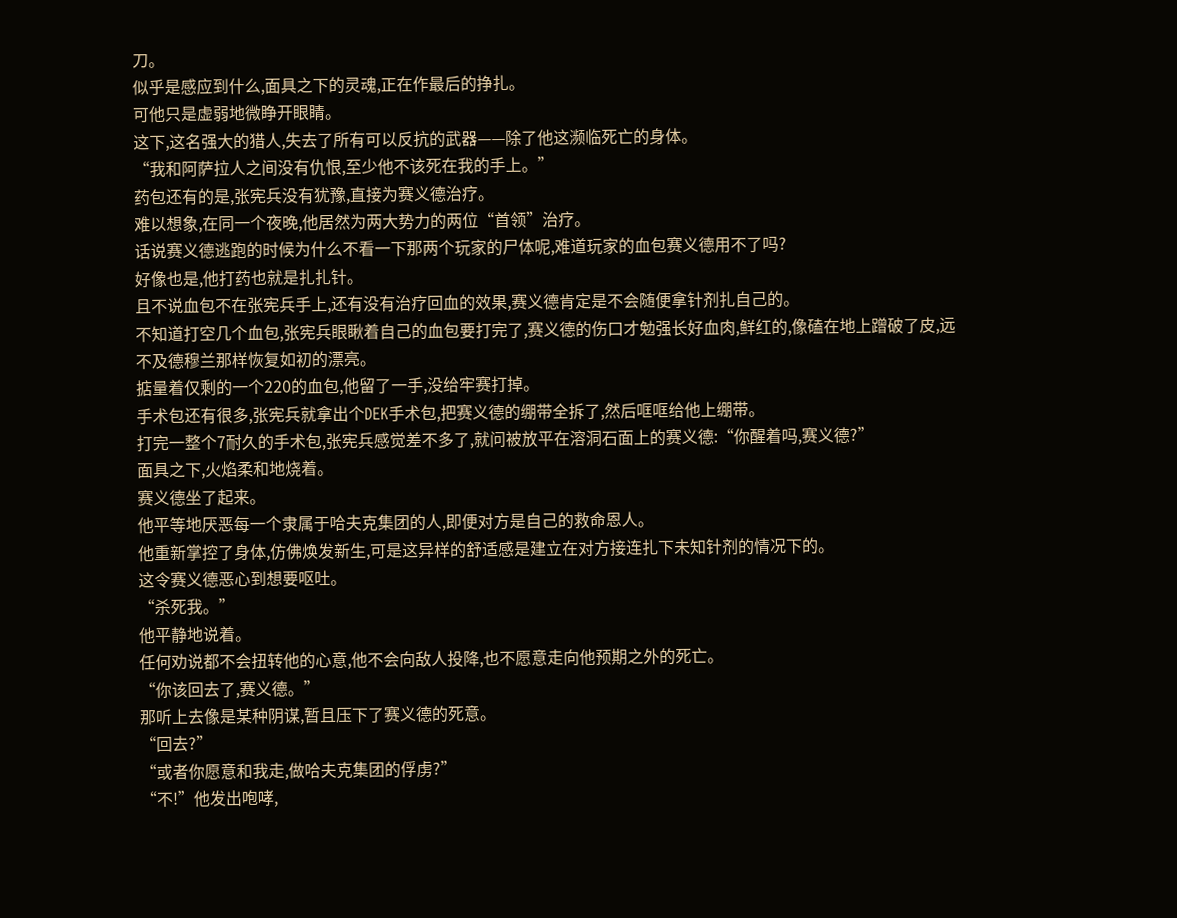刀。
似乎是感应到什么,面具之下的灵魂,正在作最后的挣扎。
可他只是虚弱地微睁开眼睛。
这下,这名强大的猎人,失去了所有可以反抗的武器——除了他这濒临死亡的身体。
“我和阿萨拉人之间没有仇恨,至少他不该死在我的手上。”
药包还有的是,张宪兵没有犹豫,直接为赛义德治疗。
难以想象,在同一个夜晚,他居然为两大势力的两位“首领”治疗。
话说赛义德逃跑的时候为什么不看一下那两个玩家的尸体呢,难道玩家的血包赛义德用不了吗?
好像也是,他打药也就是扎扎针。
且不说血包不在张宪兵手上,还有没有治疗回血的效果,赛义德肯定是不会随便拿针剂扎自己的。
不知道打空几个血包,张宪兵眼瞅着自己的血包要打完了,赛义德的伤口才勉强长好血肉,鲜红的,像磕在地上蹭破了皮,远不及德穆兰那样恢复如初的漂亮。
掂量着仅剩的一个220的血包,他留了一手,没给牢赛打掉。
手术包还有很多,张宪兵就拿出个DEK手术包,把赛义德的绷带全拆了,然后哐哐给他上绷带。
打完一整个7耐久的手术包,张宪兵感觉差不多了,就问被放平在溶洞石面上的赛义德:“你醒着吗,赛义德?”
面具之下,火焰柔和地烧着。
赛义德坐了起来。
他平等地厌恶每一个隶属于哈夫克集团的人,即便对方是自己的救命恩人。
他重新掌控了身体,仿佛焕发新生,可是这异样的舒适感是建立在对方接连扎下未知针剂的情况下的。
这令赛义德恶心到想要呕吐。
“杀死我。”
他平静地说着。
任何劝说都不会扭转他的心意,他不会向敌人投降,也不愿意走向他预期之外的死亡。
“你该回去了,赛义德。”
那听上去像是某种阴谋,暂且压下了赛义德的死意。
“回去?”
“或者你愿意和我走,做哈夫克集团的俘虏?”
“不!”他发出咆哮,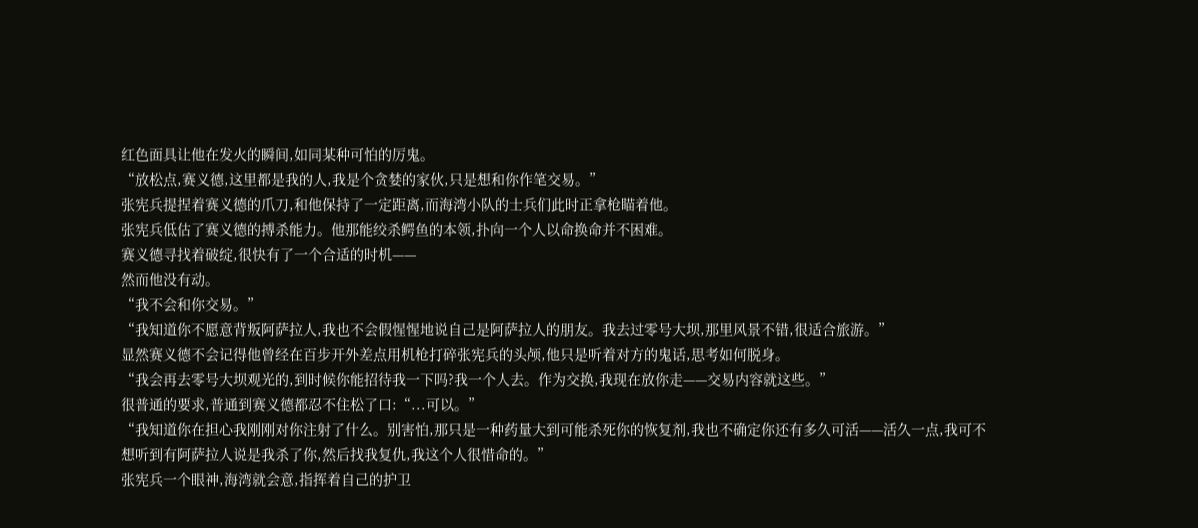红色面具让他在发火的瞬间,如同某种可怕的厉鬼。
“放松点,赛义德,这里都是我的人,我是个贪婪的家伙,只是想和你作笔交易。”
张宪兵提捏着赛义德的爪刀,和他保持了一定距离,而海湾小队的士兵们此时正拿枪瞄着他。
张宪兵低估了赛义德的搏杀能力。他那能绞杀鳄鱼的本领,扑向一个人以命换命并不困难。
赛义德寻找着破绽,很快有了一个合适的时机——
然而他没有动。
“我不会和你交易。”
“我知道你不愿意背叛阿萨拉人,我也不会假惺惺地说自己是阿萨拉人的朋友。我去过零号大坝,那里风景不错,很适合旅游。”
显然赛义德不会记得他曾经在百步开外差点用机枪打碎张宪兵的头颅,他只是听着对方的鬼话,思考如何脱身。
“我会再去零号大坝观光的,到时候你能招待我一下吗?我一个人去。作为交换,我现在放你走——交易内容就这些。”
很普通的要求,普通到赛义德都忍不住松了口:“...可以。”
“我知道你在担心我刚刚对你注射了什么。别害怕,那只是一种药量大到可能杀死你的恢复剂,我也不确定你还有多久可活——活久一点,我可不想听到有阿萨拉人说是我杀了你,然后找我复仇,我这个人很惜命的。”
张宪兵一个眼神,海湾就会意,指挥着自己的护卫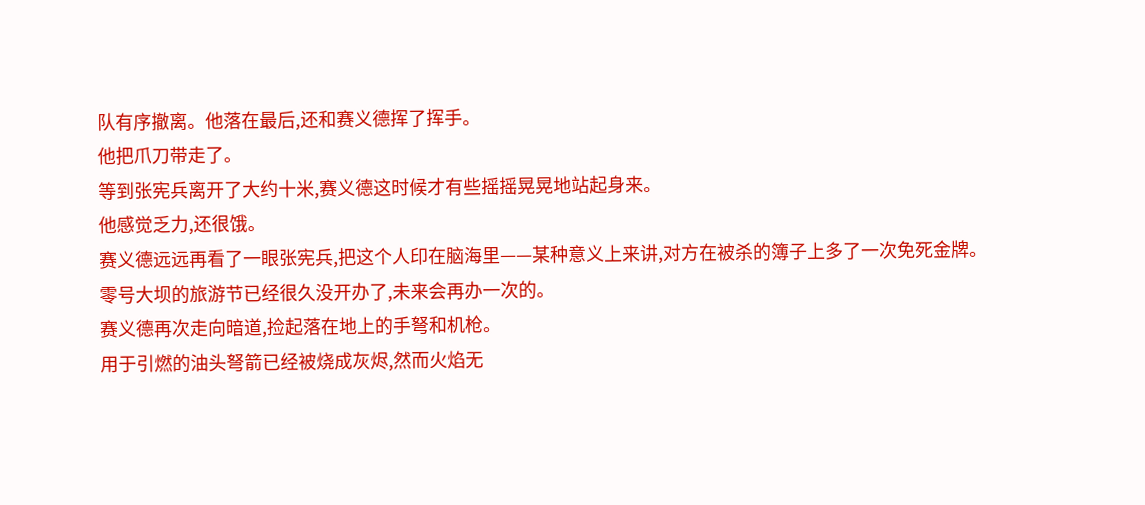队有序撤离。他落在最后,还和赛义德挥了挥手。
他把爪刀带走了。
等到张宪兵离开了大约十米,赛义德这时候才有些摇摇晃晃地站起身来。
他感觉乏力,还很饿。
赛义德远远再看了一眼张宪兵,把这个人印在脑海里——某种意义上来讲,对方在被杀的簿子上多了一次免死金牌。
零号大坝的旅游节已经很久没开办了,未来会再办一次的。
赛义德再次走向暗道,捡起落在地上的手弩和机枪。
用于引燃的油头弩箭已经被烧成灰烬,然而火焰无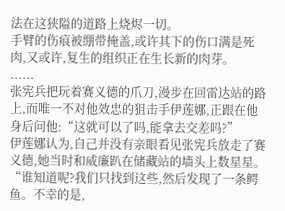法在这狭隘的道路上烧烬一切。
手臂的伤痕被绷带掩盖,或许其下的伤口满是死肉,又或许,复生的组织正在生长新的肉芽。
......
张宪兵把玩着赛义德的爪刀,漫步在回雷达站的路上,而唯一不对他效忠的狙击手伊莲娜,正跟在他身后问他:“这就可以了吗,能拿去交差吗?”
伊莲娜认为,自己并没有亲眼看见张宪兵放走了赛义德,她当时和威廉趴在储藏站的墙头上数星星。
“谁知道呢?我们只找到这些,然后发现了一条鳄鱼。不幸的是,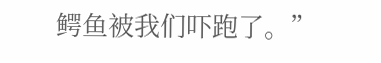鳄鱼被我们吓跑了。”